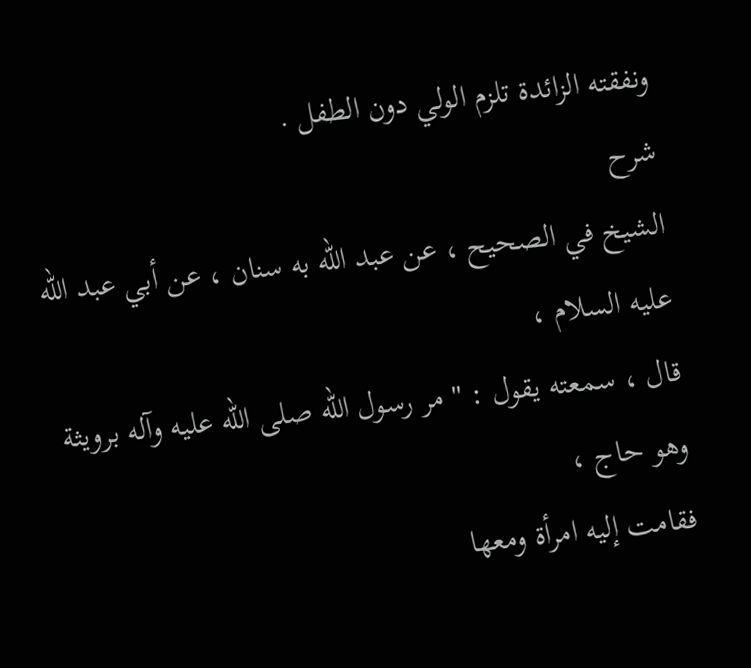ونفقته الزائدة تلزم الولي دون الطفل .
شرح
الشيخ في الصحيح ، عن عبد الله به سنان ، عن أبي عبد الله عليه السلام ،
قال ، سمعته يقول : " مر رسول الله صلى الله عليه وآله برويثة وهو حاج ،
فقامت إليه امرأة ومعها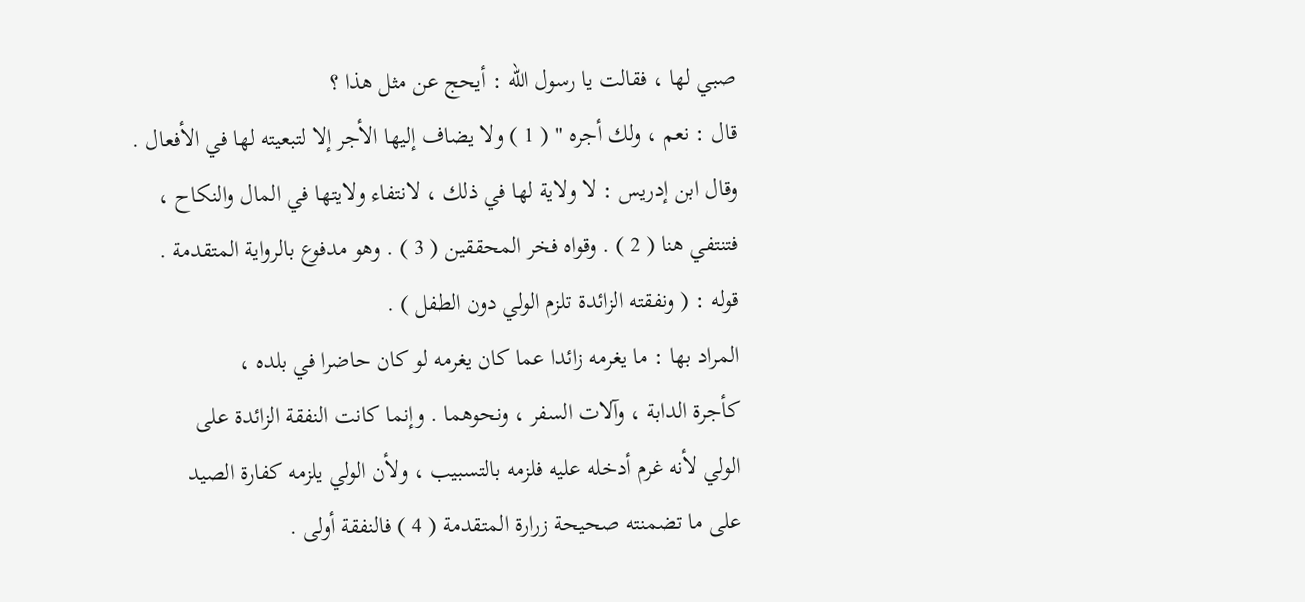صبي لها ، فقالت يا رسول الله : أيحج عن مثل هذا ؟
قال : نعم ، ولك أجره " ( 1 ) ولا يضاف إليها الأجر إلا لتبعيته لها في الأفعال .
وقال ابن إدريس : لا ولاية لها في ذلك ، لانتفاء ولايتها في المال والنكاح ،
فتنتفي هنا ( 2 ) . وقواه فخر المحققين ( 3 ) . وهو مدفوع بالرواية المتقدمة .
قوله : ( ونفقته الزائدة تلزم الولي دون الطفل ) .
المراد بها : ما يغرمه زائدا عما كان يغرمه لو كان حاضرا في بلده ،
كأجرة الدابة ، وآلات السفر ، ونحوهما . وإنما كانت النفقة الزائدة على
الولي لأنه غرم أدخله عليه فلزمه بالتسبيب ، ولأن الولي يلزمه كفارة الصيد
على ما تضمنته صحيحة زرارة المتقدمة ( 4 ) فالنفقة أولى .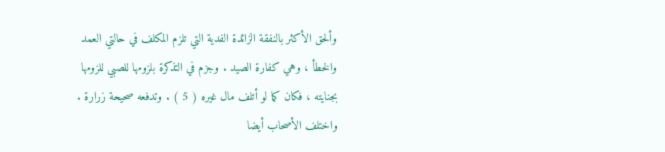وألحق الأكثر بالنفقة الزائدة الفدية التي تلزم المكلف في حالتي العمد
والخطأ ، وهي كفارة الصيد . وجزم في التذكرة بلزومها للصبي للزومها
بجنايته ، فكان كما لو أتلف مال غيره ( 5 ) . وتدفعه صحيحة زرارة .
واختلف الأصحاب أيضا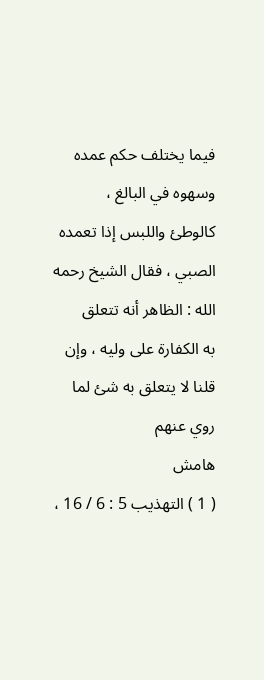فيما يختلف حكم عمده وسهوه في البالغ ،
كالوطئ واللبس إذا تعمده الصبي ، فقال الشيخ رحمه الله : الظاهر أنه تتعلق
به الكفارة على وليه ، وإن قلنا لا يتعلق به شئ لما روي عنهم
هامش
( 1 ) التهذيب 5 : 6 / 16 ،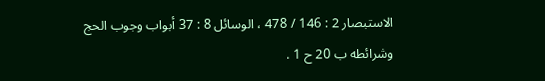الاستبصار 2 : 146 / 478 ، الوسائل 8 : 37 أبواب وجوب الحج
وشرائطه ب 20 ح 1 .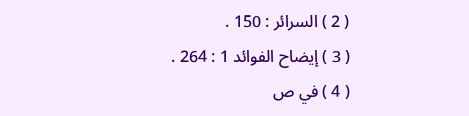( 2 ) السرائر : 150 .
( 3 ) إيضاح الفوائد 1 : 264 .
( 4 ) في ص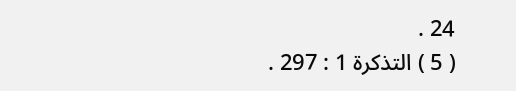24 .
( 5 ) التذكرة 1 : 297 .